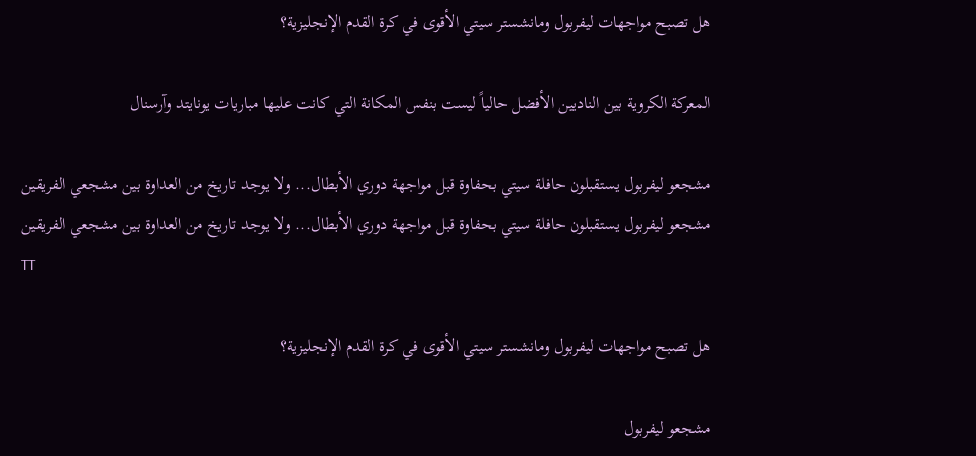هل تصبح مواجهات ليفربول ومانشستر سيتي الأقوى في كرة القدم الإنجليزية؟

المعركة الكروية بين الناديين الأفضل حالياً ليست بنفس المكانة التي كانت عليها مباريات يونايتد وآرسنال

مشجعو ليفربول يستقبلون حافلة سيتي بحفاوة قبل مواجهة دوري الأبطال... ولا يوجد تاريخ من العداوة بين مشجعي الفريقين
مشجعو ليفربول يستقبلون حافلة سيتي بحفاوة قبل مواجهة دوري الأبطال... ولا يوجد تاريخ من العداوة بين مشجعي الفريقين
TT

هل تصبح مواجهات ليفربول ومانشستر سيتي الأقوى في كرة القدم الإنجليزية؟

مشجعو ليفربول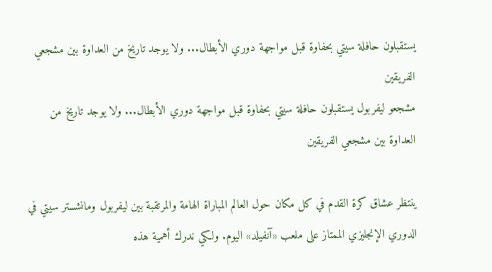يستقبلون حافلة سيتي بحفاوة قبل مواجهة دوري الأبطال... ولا يوجد تاريخ من العداوة بين مشجعي الفريقين
مشجعو ليفربول يستقبلون حافلة سيتي بحفاوة قبل مواجهة دوري الأبطال... ولا يوجد تاريخ من العداوة بين مشجعي الفريقين

ينتظر عشاق كرة القدم في كل مكان حول العالم المباراة الهامة والمرتقبة بين ليفربول ومانشستر سيتي في الدوري الإنجليزي الممتاز على ملعب «آنفيلد» اليوم. ولكي ندرك أهمية هذه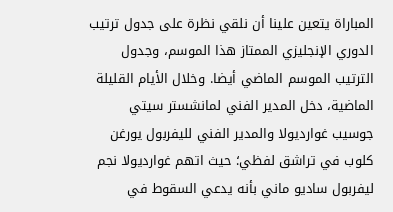المباراة يتعين علينا أن نلقي نظرة على جدول ترتيب الدوري الإنجليزي الممتاز هذا الموسم، وجدول الترتيب الموسم الماضي أيضا. وخلال الأيام القليلة الماضية، دخل المدير الفني لمانشستر سيتي جوسيب غوارديولا والمدير الفني لليفربول يورغن كلوب في تراشق لفظي؛ حيث اتهم غوارديولا نجم ليفربول ساديو ماني بأنه يدعي السقوط في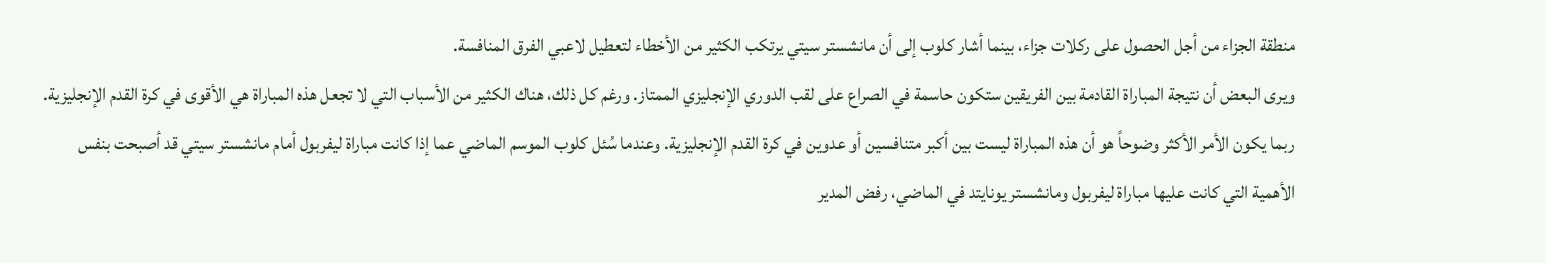منطقة الجزاء من أجل الحصول على ركلات جزاء، بينما أشار كلوب إلى أن مانشستر سيتي يرتكب الكثير من الأخطاء لتعطيل لاعبي الفرق المنافسة.
ويرى البعض أن نتيجة المباراة القادمة بين الفريقين ستكون حاسمة في الصراع على لقب الدوري الإنجليزي الممتاز. ورغم كل ذلك، هناك الكثير من الأسباب التي لا تجعل هذه المباراة هي الأقوى في كرة القدم الإنجليزية. ربما يكون الأمر الأكثر وضوحاً هو أن هذه المباراة ليست بين أكبر متنافسين أو عدوين في كرة القدم الإنجليزية. وعندما سُئل كلوب الموسم الماضي عما إذا كانت مباراة ليفربول أمام مانشستر سيتي قد أصبحت بنفس الأهمية التي كانت عليها مباراة ليفربول ومانشستر يونايتد في الماضي، رفض المدير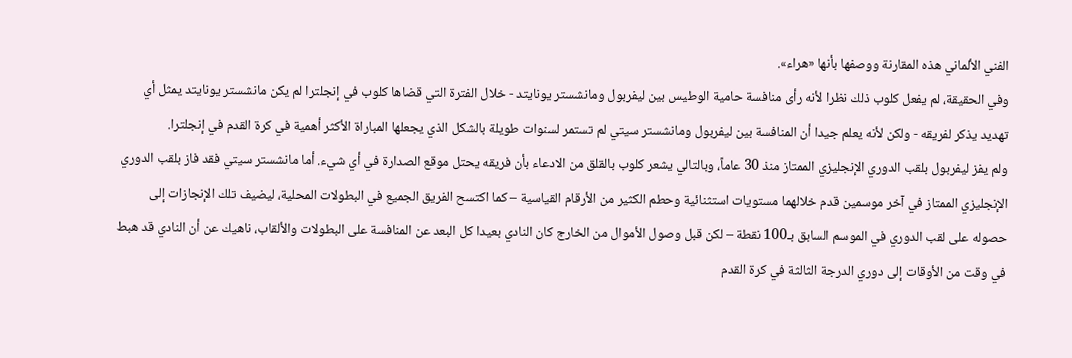الفني الألماني هذه المقارنة ووصفها بأنها «هراء».
وفي الحقيقة، لم يفعل كلوب ذلك نظرا لأنه رأى منافسة حامية الوطيس بين ليفربول ومانشستر يونايتد - خلال الفترة التي قضاها كلوب في إنجلترا لم يكن مانشستر يونايتد يمثل أي تهديد يذكر لفريقه - ولكن لأنه يعلم جيدا أن المنافسة بين ليفربول ومانشستر سيتي لم تستمر لسنوات طويلة بالشكل الذي يجعلها المباراة الأكثر أهمية في كرة القدم في إنجلترا.
ولم يفز ليفربول بلقب الدوري الإنجليزي الممتاز منذ 30 عاماً، وبالتالي يشعر كلوب بالقلق من الادعاء بأن فريقه يحتل موقع الصدارة في أي شيء. أما مانشستر سيتي فقد فاز بلقب الدوري الإنجليزي الممتاز في آخر موسمين قدم خلالهما مستويات استثنائية وحطم الكثير من الأرقام القياسية – كما اكتسح الفريق الجميع في البطولات المحلية، ليضيف تلك الإنجازات إلى حصوله على لقب الدوري في الموسم السابق بـ100 نقطة – لكن قبل وصول الأموال من الخارج كان النادي بعيدا كل البعد عن المنافسة على البطولات والألقاب، ناهيك عن أن النادي قد هبط في وقت من الأوقات إلى دوري الدرجة الثالثة في كرة القدم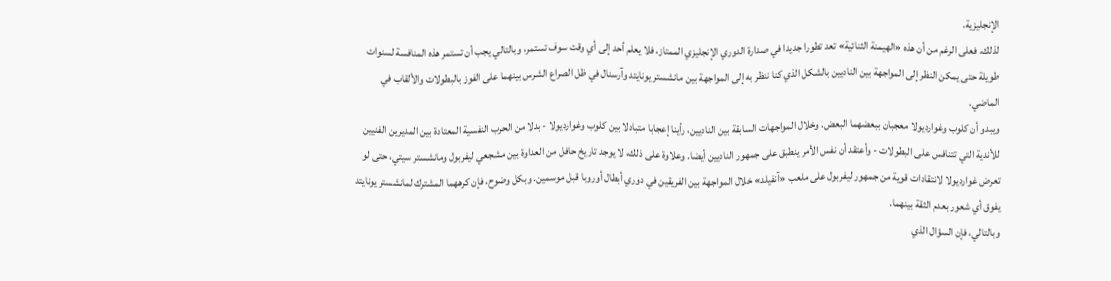الإنجليزية.
لذلك، فعلى الرغم من أن هذه «الهيمنة الثنائية» تعد تطورا جديدا في صدارة الدوري الإنجليزي الممتاز، فلا يعلم أحد إلى أي وقت سوف تستمر، وبالتالي يجب أن تستمر هذه المنافسة لسنوات طويلة حتى يمكن النظر إلى المواجهة بين الناديين بالشكل الذي كنا ننظر به إلى المواجهة بين مانشستر يونايتد وآرسنال في ظل الصراع الشرس بينهما على الفوز بالبطولات والألقاب في الماضي.
ويبدو أن كلوب وغوارديولا معجبان ببعضهما البعض. وخلال المواجهات السابقة بين الناديين، رأينا إعجابا متبادلا بين كلوب وغوارديولا - بدلا من الحرب النفسية المعتادة بين المديرين الفنيين للأندية التي تتنافس على البطولات - وأعتقد أن نفس الأمر ينطبق على جمهور الناديين أيضا. وعلاوة على ذلك، لا يوجد تاريخ حافل من العداوة بين مشجعي ليفربول ومانشستر سيتي، حتى لو تعرض غوارديولا لانتقادات قوية من جمهور ليفربول على ملعب «آنفيلد» خلال المواجهة بين الفريقين في دوري أبطال أوروبا قبل موسمين. وبكل وضوح، فإن كرههما المشترك لمانشستر يونايتد يفوق أي شعور بعدم الثقة بينهما.
وبالتالي، فإن السؤال الذي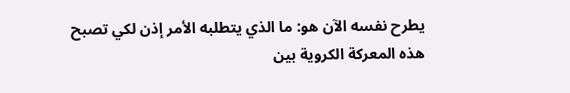يطرح نفسه الآن هو: ما الذي يتطلبه الأمر إذن لكي تصبح هذه المعركة الكروية بين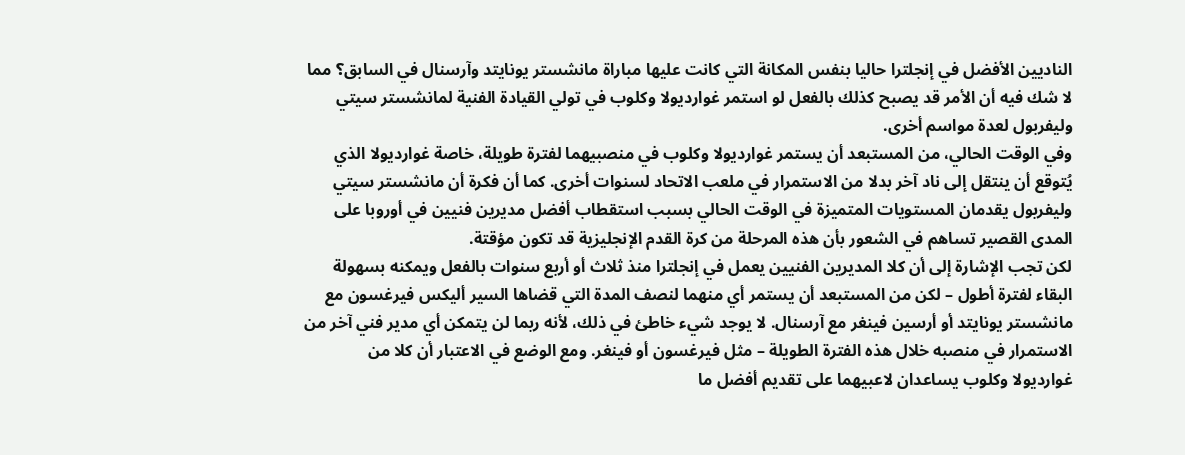الناديين الأفضل في إنجلترا حاليا بنفس المكانة التي كانت عليها مباراة مانشستر يونايتد وآرسنال في السابق؟ مما لا شك فيه أن الأمر قد يصبح كذلك بالفعل لو استمر غوارديولا وكلوب في تولي القيادة الفنية لمانشستر سيتي وليفربول لعدة مواسم أخرى.
وفي الوقت الحالي، من المستبعد أن يستمر غوارديولا وكلوب في منصبيهما لفترة طويلة، خاصة غوارديولا الذي يُتوقع أن ينتقل إلى ناد آخر بدلا من الاستمرار في ملعب الاتحاد لسنوات أخرى. كما أن فكرة أن مانشستر سيتي وليفربول يقدمان المستويات المتميزة في الوقت الحالي بسبب استقطاب أفضل مديرين فنيين في أوروبا على المدى القصير تساهم في الشعور بأن هذه المرحلة من كرة القدم الإنجليزية قد تكون مؤقتة.
لكن تجب الإشارة إلى أن كلا المديرين الفنيين يعمل في إنجلترا منذ ثلاث أو أربع سنوات بالفعل ويمكنه بسهولة البقاء لفترة أطول – لكن من المستبعد أن يستمر أي منهما لنصف المدة التي قضاها السير أليكس فيرغسون مع مانشستر يونايتد أو أرسين فينغر مع آرسنال. لا يوجد شيء خاطئ في ذلك، لأنه ربما لن يتمكن أي مدير فني آخر من الاستمرار في منصبه خلال هذه الفترة الطويلة – مثل فيرغسون أو فينغر. ومع الوضع في الاعتبار أن كلا من غوارديولا وكلوب يساعدان لاعبيهما على تقديم أفضل ما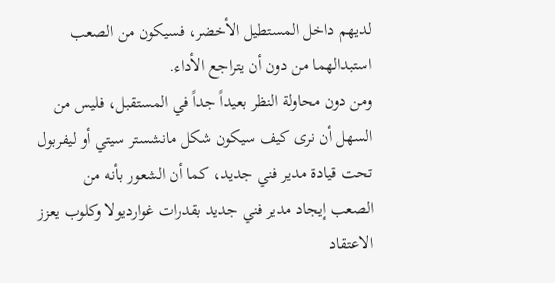لديهم داخل المستطيل الأخضر، فسيكون من الصعب استبدالهما من دون أن يتراجع الأداء.
ومن دون محاولة النظر بعيداً جداً في المستقبل، فليس من السهل أن نرى كيف سيكون شكل مانشستر سيتي أو ليفربول تحت قيادة مدير فني جديد، كما أن الشعور بأنه من الصعب إيجاد مدير فني جديد بقدرات غوارديولا وكلوب يعزز الاعتقاد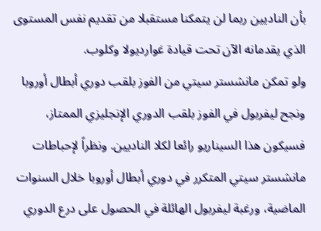بأن الناديين ربما لن يتمكنا مستقبلا من تقديم نفس المستوى الذي يقدمانه الآن تحت قيادة غوارديولا وكلوب.
ولو تمكن مانشستر سيتي من الفوز بلقب دوري أبطال أوروبا ونجح ليفربول في الفوز بلقب الدوري الإنجليزي الممتاز، فسيكون هذا السيناريو رائعا لكلا الناديين. ونظراً لإحباطات مانشستر سيتي المتكرر في دوري أبطال أوروبا خلال السنوات الماضية، ورغبة ليفربول الهائلة في الحصول على درع الدوري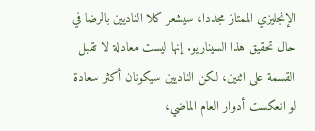الإنجليزي الممتاز مجددا، سيشعر كلا الناديين بالرضا في حال تحقيق هذا السيناريو. إنها ليست معادلة لا تقبل القسمة على اثنين، لكن الناديين سيكونان أكثر سعادة لو انعكست أدوار العام الماضي،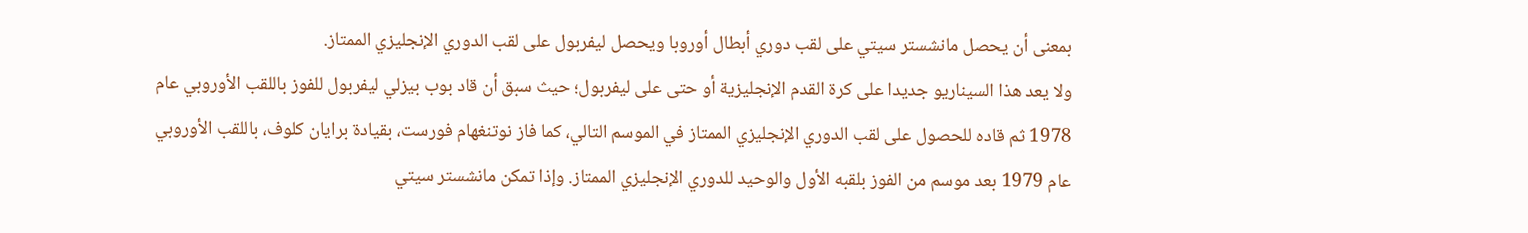بمعنى أن يحصل مانشستر سيتي على لقب دوري أبطال أوروبا ويحصل ليفربول على لقب الدوري الإنجليزي الممتاز.
ولا يعد هذا السيناريو جديدا على كرة القدم الإنجليزية أو حتى على ليفربول؛ حيث سبق أن قاد بوب بيزلي ليفربول للفوز باللقب الأوروبي عام 1978 ثم قاده للحصول على لقب الدوري الإنجليزي الممتاز في الموسم التالي، كما فاز نوتنغهام فورست، بقيادة برايان كلوف، باللقب الأوروبي عام 1979 بعد موسم من الفوز بلقبه الأول والوحيد للدوري الإنجليزي الممتاز. وإذا تمكن مانشستر سيتي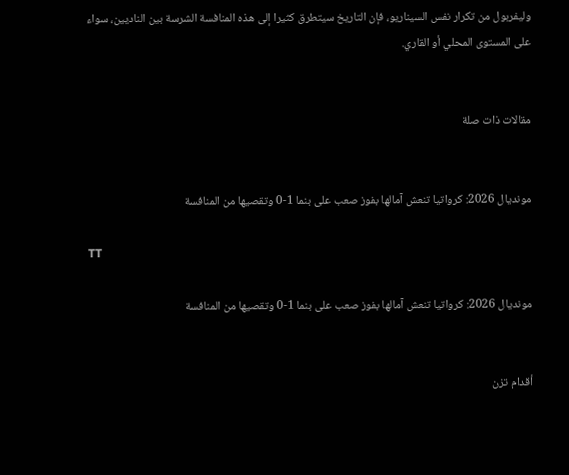وليفربول من تكرار نفس السيناريو، فإن التاريخ سيتطرق كثيرا إلى هذه المنافسة الشرسة بين الناديين، سواء على المستوى المحلي أو القاري.


مقالات ذات صلة


مونديال 2026: كرواتيا تنعش آمالها بفوز صعب على بنما 1-0 وتقصيها من المنافسة

TT

مونديال 2026: كرواتيا تنعش آمالها بفوز صعب على بنما 1-0 وتقصيها من المنافسة


أقدام تزن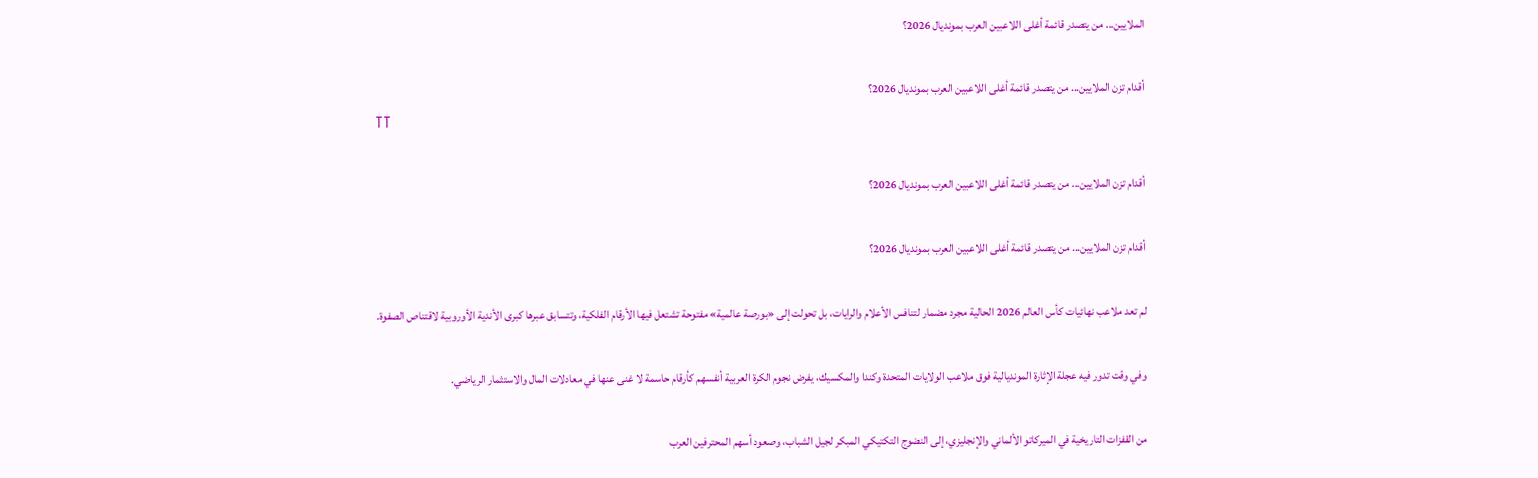الملايين... من يتصدر قائمة أغلى اللاعبين العرب بمونديال 2026؟

أقدام تزن الملايين... من يتصدر قائمة أغلى اللاعبين العرب بمونديال 2026؟
TT

أقدام تزن الملايين... من يتصدر قائمة أغلى اللاعبين العرب بمونديال 2026؟

أقدام تزن الملايين... من يتصدر قائمة أغلى اللاعبين العرب بمونديال 2026؟

لم تعد ملاعب نهائيات كأس العالم 2026 الحالية مجرد مضمار لتنافس الأعلام والرايات، بل تحولت إلى «بورصة عالمية» مفتوحة تشتعل فيها الأرقام الفلكية، وتتسابق عبرها كبرى الأندية الأوروبية لاقتناص الصفوة.

وفي وقت تدور فيه عجلة الإثارة المونديالية فوق ملاعب الولايات المتحدة وكندا والمكسيك، يفرض نجوم الكرة العربية أنفسهم كأرقام حاسمة لا غنى عنها في معادلات المال والاستثمار الرياضي.

من القفزات التاريخية في الميركاتو الألماني والإنجليزي، إلى النضوج التكتيكي المبكر لجيل الشباب، وصعود أسهم المحترفين العرب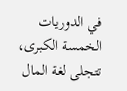في الدوريات الخمسة الكبرى، تتجلى لغة المال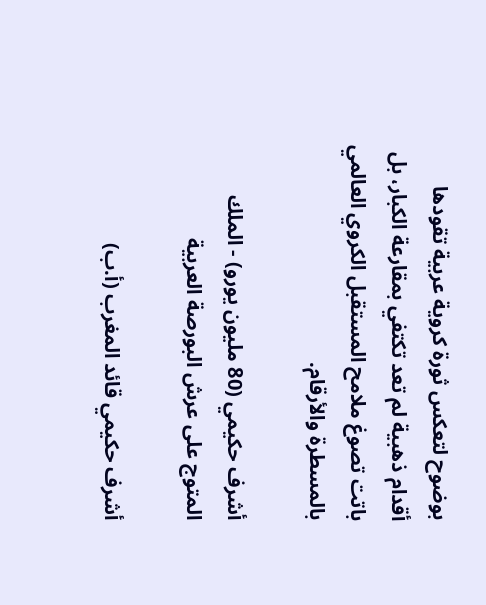بوضوح لتعكس ثورة كروية عربية تقودها أقدام ذهبية لم تعد تكتفي بمقارعة الكبار، بل باتت تصوغ ملامح المستقبل الكروي العالمي بالمسطرة والأرقام.

أشرف حكيمي (80 مليون يورو) - الملك المتوج على عرش البورصة العربية

أشرف حكيمي قائد المغرب (أ.ب)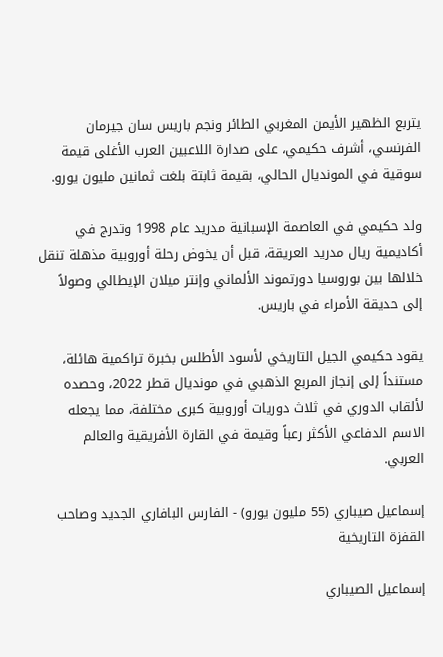يتربع الظهير الأيمن المغربي الطائر ونجم باريس سان جيرمان الفرنسي، أشرف حكيمي، على صدارة اللاعبين العرب الأغلى قيمة سوقية في المونديال الحالي، بقيمة ثابتة بلغت ثمانين مليون يورو.

ولد حكيمي في العاصمة الإسبانية مدريد عام 1998 وتدرج في أكاديمية ريال مدريد العريقة، قبل أن يخوض رحلة أوروبية مذهلة تنقل خلالها بين بوروسيا دورتموند الألماني وإنتر ميلان الإيطالي وصولاً إلى حديقة الأمراء في باريس.

يقود حكيمي الجيل التاريخي لأسود الأطلس بخبرة تراكمية هائلة، مستنداً إلى إنجاز المربع الذهبي في مونديال قطر 2022، وحصده لألقاب الدوري في ثلاث دوريات أوروبية كبرى مختلفة، مما يجعله الاسم الدفاعي الأكثر رعباً وقيمة في القارة الأفريقية والعالم العربي.

إسماعيل صيباري (55 مليون يورو) - الفارس البافاري الجديد وصاحب القفزة التاريخية

إسماعيل الصيباري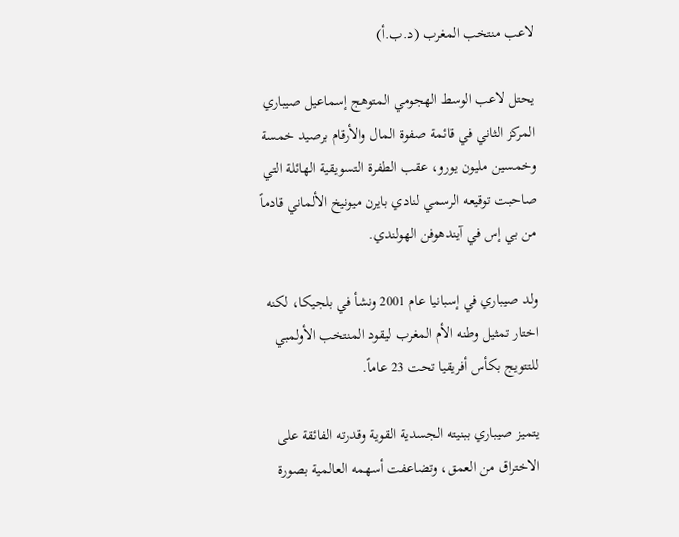لاعب منتخب المغرب (د.ب.أ)

يحتل لاعب الوسط الهجومي المتوهج إسماعيل صيباري المركز الثاني في قائمة صفوة المال والأرقام برصيد خمسة وخمسين مليون يورو، عقب الطفرة التسويقية الهائلة التي صاحبت توقيعه الرسمي لنادي بايرن ميونيخ الألماني قادماً من بي إس في آيندهوفن الهولندي.

ولد صيباري في إسبانيا عام 2001 ونشأ في بلجيكا، لكنه اختار تمثيل وطنه الأم المغرب ليقود المنتخب الأولمبي للتتويج بكأس أفريقيا تحت 23 عاماً.

يتميز صيباري ببنيته الجسدية القوية وقدرته الفائقة على الاختراق من العمق، وتضاعفت أسهمه العالمية بصورة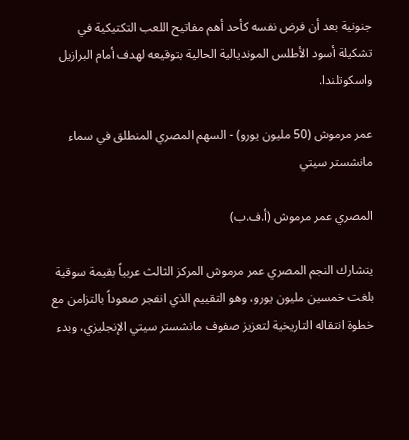جنونية بعد أن فرض نفسه كأحد أهم مفاتيح اللعب التكتيكية في تشكيلة أسود الأطلس المونديالية الحالية بتوقيعه لهدف أمام البرازيل واسكوتلندا.

عمر مرموش (50 مليون يورو) - السهم المصري المنطلق في سماء مانشستر سيتي

المصري عمر مرموش (أ.ف.ب)

يتشارك النجم المصري عمر مرموش المركز الثالث عربياً بقيمة سوقية بلغت خمسين مليون يورو، وهو التقييم الذي انفجر صعوداً بالتزامن مع خطوة انتقاله التاريخية لتعزيز صفوف مانشستر سيتي الإنجليزي، وبدء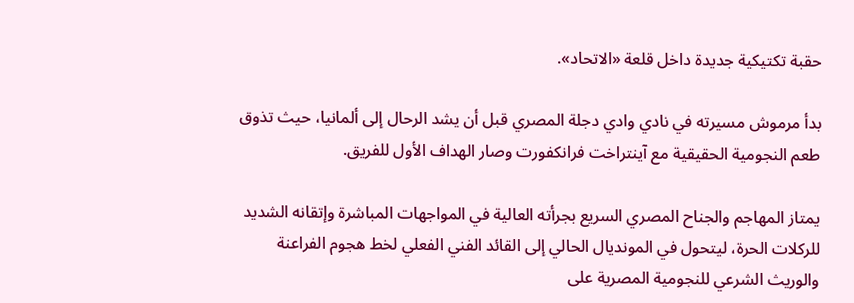حقبة تكتيكية جديدة داخل قلعة «الاتحاد».

بدأ مرموش مسيرته في نادي وادي دجلة المصري قبل أن يشد الرحال إلى ألمانيا، حيث تذوق طعم النجومية الحقيقية مع آينتراخت فرانكفورت وصار الهداف الأول للفريق.

يمتاز المهاجم والجناح المصري السريع بجرأته العالية في المواجهات المباشرة وإتقانه الشديد للركلات الحرة، ليتحول في المونديال الحالي إلى القائد الفني الفعلي لخط هجوم الفراعنة والوريث الشرعي للنجومية المصرية على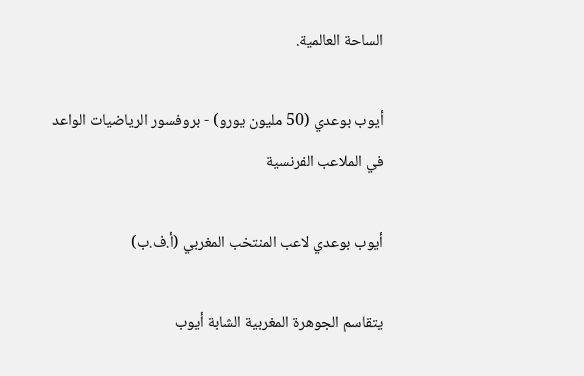الساحة العالمية.

أيوب بوعدي (50 مليون يورو) - بروفسور الرياضيات الواعد في الملاعب الفرنسية

أيوب بوعدي لاعب المنتخب المغربي (أ.ف.ب)

يتقاسم الجوهرة المغربية الشابة أيوب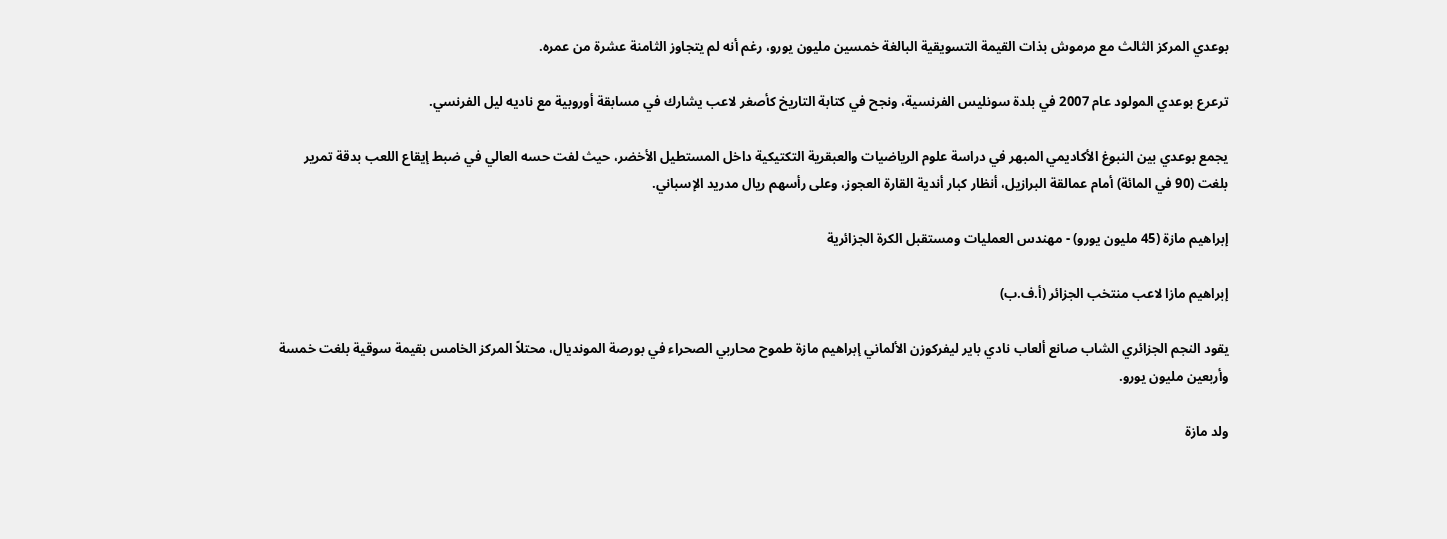بوعدي المركز الثالث مع مرموش بذات القيمة التسويقية البالغة خمسين مليون يورو، رغم أنه لم يتجاوز الثامنة عشرة من عمره.

ترعرع بوعدي المولود عام 2007 في بلدة سونليس الفرنسية، ونجح في كتابة التاريخ كأصغر لاعب يشارك في مسابقة أوروبية مع ناديه ليل الفرنسي.

يجمع بوعدي بين النبوغ الأكاديمي المبهر في دراسة علوم الرياضيات والعبقرية التكتيكية داخل المستطيل الأخضر، حيث لفت حسه العالي في ضبط إيقاع اللعب بدقة تمرير بلغت (90 في المائة) أمام عمالقة البرازيل، أنظار كبار أندية القارة العجوز، وعلى رأسهم ريال مدريد الإسباني.

إبراهيم مازة (45 مليون يورو) - مهندس العمليات ومستقبل الكرة الجزائرية

إبراهيم مازا لاعب منتخب الجزائر (أ.ف.ب)

يقود النجم الجزائري الشاب صانع ألعاب نادي باير ليفركوزن الألماني إبراهيم مازة طموح محاربي الصحراء في بورصة المونديال، محتلاً المركز الخامس بقيمة سوقية بلغت خمسة وأربعين مليون يورو.

ولد مازة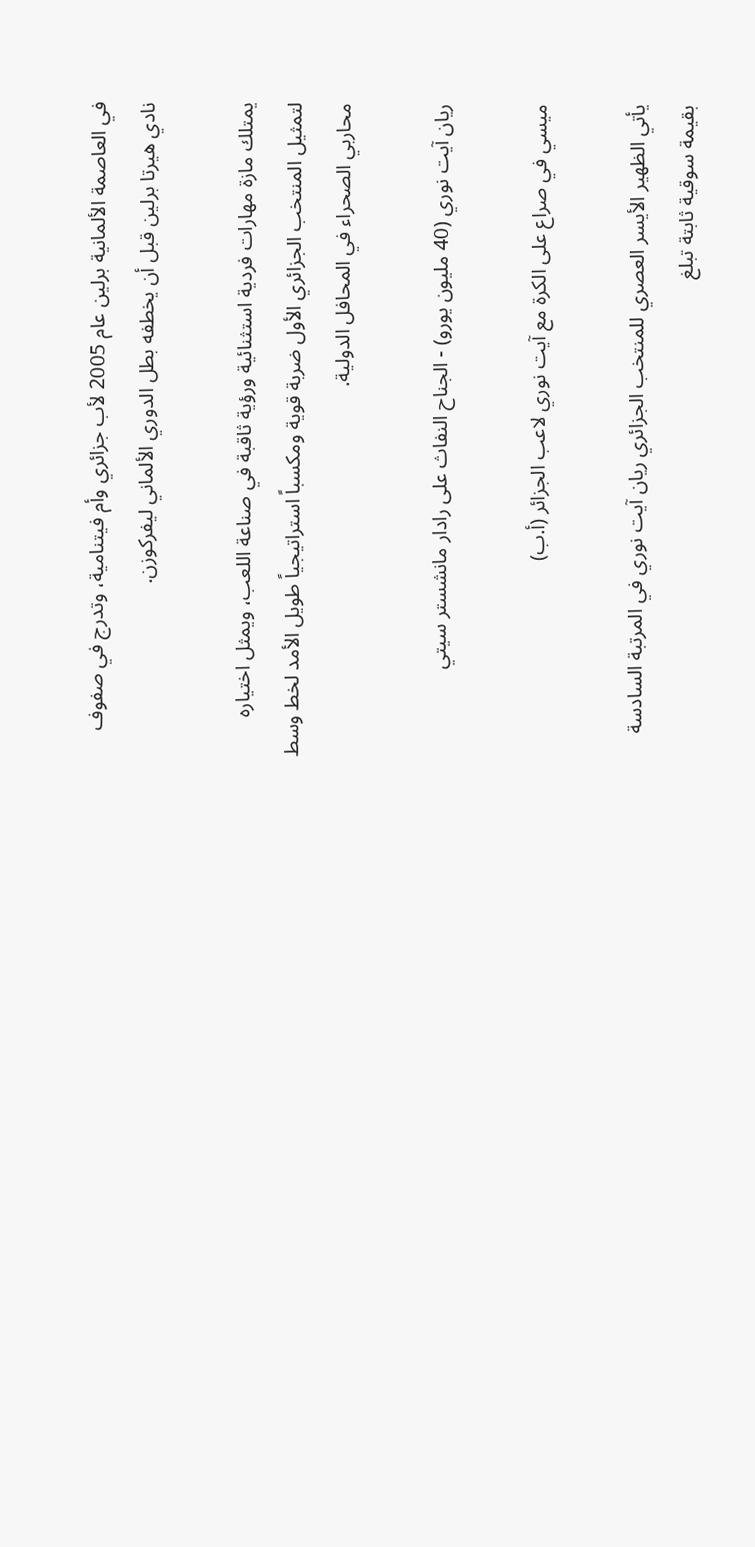في العاصمة الألمانية برلين عام 2005 لأب جزائري وأم فيتنامية، وتدرج في صفوف نادي هيرتا برلين قبل أن يخطفه بطل الدوري الألماني ليفركوزن.

يمتلك مازة مهارات فردية استثنائية ورؤية ثاقبة في صناعة اللعب، ويمثل اختياره لتمثيل المنتخب الجزائري الأول ضربة قوية ومكسباً استراتيجياً طويل الأمد لخط وسط محاربي الصحراء في المحافل الدولية.

ريان آيت نوري (40 مليون يورو) - الجناح النفاث على رادار مانشستر سيتي

ميسي في صراع على الكرة مع آيت نوري لاعب الجزائر (أ.ب)

يأتي الظهير الأيسر العصري للمنتخب الجزائري ريان آيت نوري في المرتبة السادسة بقيمة سوقية ثابتة تبلغ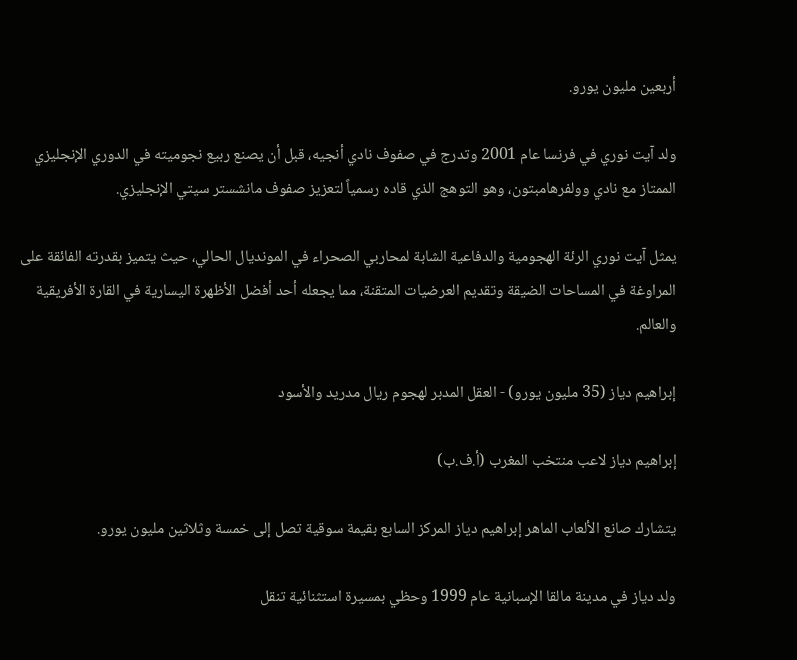أربعين مليون يورو.

ولد آيت نوري في فرنسا عام 2001 وتدرج في صفوف نادي أنجيه، قبل أن يصنع ربيع نجوميته في الدوري الإنجليزي الممتاز مع نادي وولفرهامبتون، وهو التوهج الذي قاده رسمياً لتعزيز صفوف مانشستر سيتي الإنجليزي.

يمثل آيت نوري الرئة الهجومية والدفاعية الشابة لمحاربي الصحراء في المونديال الحالي، حيث يتميز بقدرته الفائقة على المراوغة في المساحات الضيقة وتقديم العرضيات المتقنة، مما يجعله أحد أفضل الأظهرة اليسارية في القارة الأفريقية والعالم.

إبراهيم دياز (35 مليون يورو) - العقل المدبر لهجوم ريال مدريد والأسود

إبراهيم دياز لاعب منتخب المغرب (أ.ف.ب)

يتشارك صانع الألعاب الماهر إبراهيم دياز المركز السابع بقيمة سوقية تصل إلى خمسة وثلاثين مليون يورو.

ولد دياز في مدينة مالقا الإسبانية عام 1999 وحظي بمسيرة استثنائية تنقل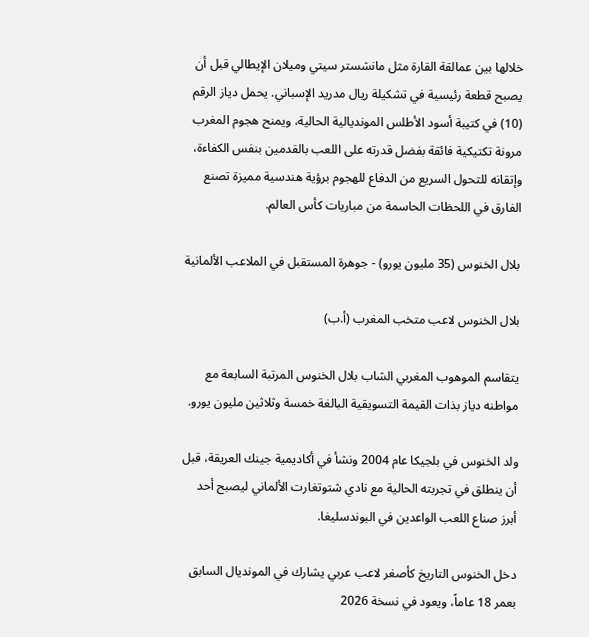خلالها بين عمالقة القارة مثل مانشستر سيتي وميلان الإيطالي قبل أن يصبح قطعة رئيسية في تشكيلة ريال مدريد الإسباني. يحمل دياز الرقم (10) في كتيبة أسود الأطلس المونديالية الحالية، ويمنح هجوم المغرب مرونة تكتيكية فائقة بفضل قدرته على اللعب بالقدمين بنفس الكفاءة، وإتقانه للتحول السريع من الدفاع للهجوم برؤية هندسية مميزة تصنع الفارق في اللحظات الحاسمة من مباريات كأس العالم.

بلال الخنوس (35 مليون يورو) - جوهرة المستقبل في الملاعب الألمانية

بلال الخنوس لاعب متخب المغرب (أ.ب)

يتقاسم الموهوب المغربي الشاب بلال الخنوس المرتبة السابعة مع مواطنه دياز بذات القيمة التسويقية البالغة خمسة وثلاثين مليون يورو.

ولد الخنوس في بلجيكا عام 2004 ونشأ في أكاديمية جينك العريقة، قبل أن ينطلق في تجربته الحالية مع نادي شتوتغارت الألماني ليصبح أحد أبرز صناع اللعب الواعدين في البوندسليغا.

دخل الخنوس التاريخ كأصغر لاعب عربي يشارك في المونديال السابق بعمر 18 عاماً، ويعود في نسخة 2026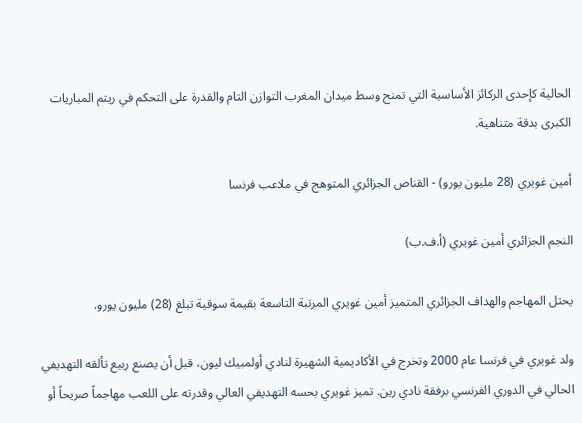الحالية كإحدى الركائز الأساسية التي تمنح وسط ميدان المغرب التوازن التام والقدرة على التحكم في ريتم المباريات الكبرى بدقة متناهية.

أمين غويري (28 مليون يورو) - القناص الجزائري المتوهج في ملاعب فرنسا

النجم الجزائري أمين غويري (أ.ف.ب)

يحتل المهاجم والهداف الجزائري المتميز أمين غويري المرتبة التاسعة بقيمة سوقية تبلغ (28) مليون يورو.

ولد غويري في فرنسا عام 2000 وتخرج في الأكاديمية الشهيرة لنادي أولمبيك ليون، قبل أن يصنع ربيع تألقه التهديفي الحالي في الدوري الفرنسي برفقة نادي رين. تميز غويري بحسه التهديفي العالي وقدرته على اللعب مهاجماً صريحاً أو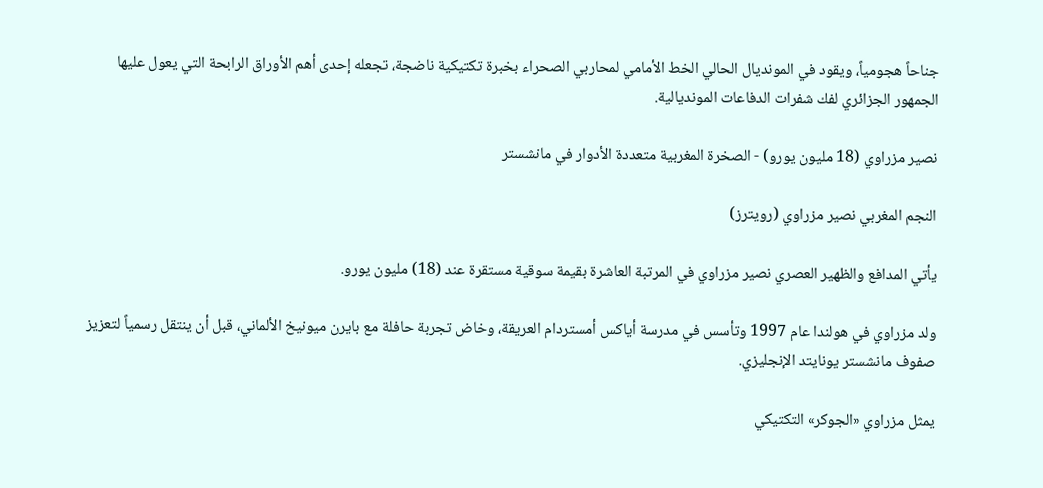جناحاً هجومياً، ويقود في المونديال الحالي الخط الأمامي لمحاربي الصحراء بخبرة تكتيكية ناضجة، تجعله إحدى أهم الأوراق الرابحة التي يعول عليها الجمهور الجزائري لفك شفرات الدفاعات المونديالية.

نصير مزراوي (18 مليون يورو) - الصخرة المغربية متعددة الأدوار في مانشستر

النجم المغربي نصير مزراوي (رويترز)

يأتي المدافع والظهير العصري نصير مزراوي في المرتبة العاشرة بقيمة سوقية مستقرة عند (18) مليون يورو.

ولد مزراوي في هولندا عام 1997 وتأسس في مدرسة أياكس أمستردام العريقة، وخاض تجربة حافلة مع بايرن ميونيخ الألماني، قبل أن ينتقل رسمياً لتعزيز صفوف مانشستر يونايتد الإنجليزي.

يمثل مزراوي «الجوكر» التكتيكي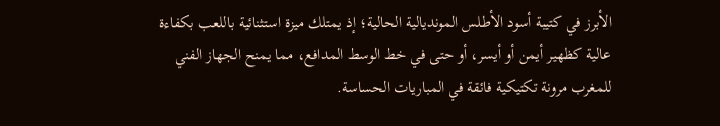الأبرز في كتيبة أسود الأطلس المونديالية الحالية؛ إذ يمتلك ميزة استثنائية باللعب بكفاءة عالية كظهير أيمن أو أيسر، أو حتى في خط الوسط المدافع، مما يمنح الجهاز الفني للمغرب مرونة تكتيكية فائقة في المباريات الحساسة.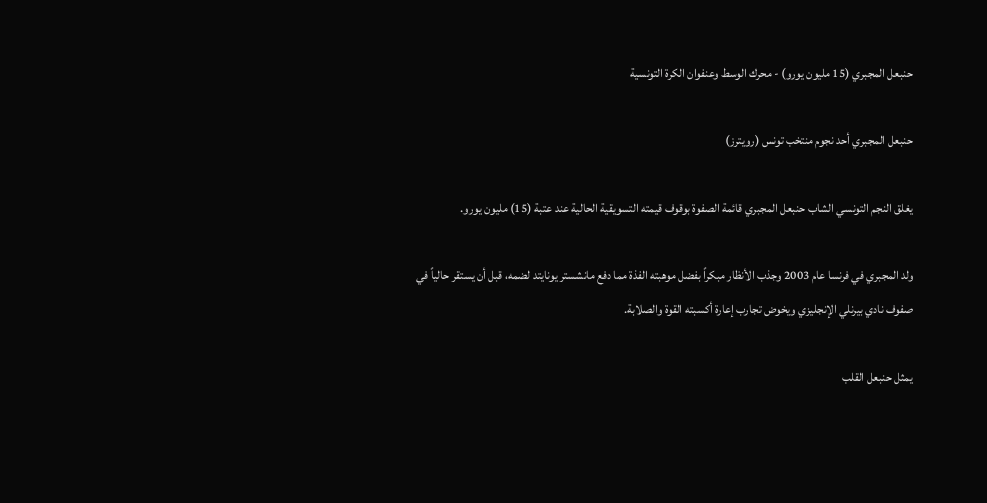حنبعل المجبري (15 مليون يورو) - محرك الوسط وعنفوان الكرة التونسية

حنبعل المجبري أحد نجوم منتخب تونس (رويترز)

يغلق النجم التونسي الشاب حنبعل المجبري قائمة الصفوة بوقوف قيمته التسويقية الحالية عند عتبة (15) مليون يورو.

ولد المجبري في فرنسا عام 2003 وجذب الأنظار مبكراً بفضل موهبته الفذة مما دفع مانشستر يونايتد لضمه، قبل أن يستقر حالياً في صفوف نادي بيرنلي الإنجليزي ويخوض تجارب إعارة أكسبته القوة والصلابة.

يمثل حنبعل القلب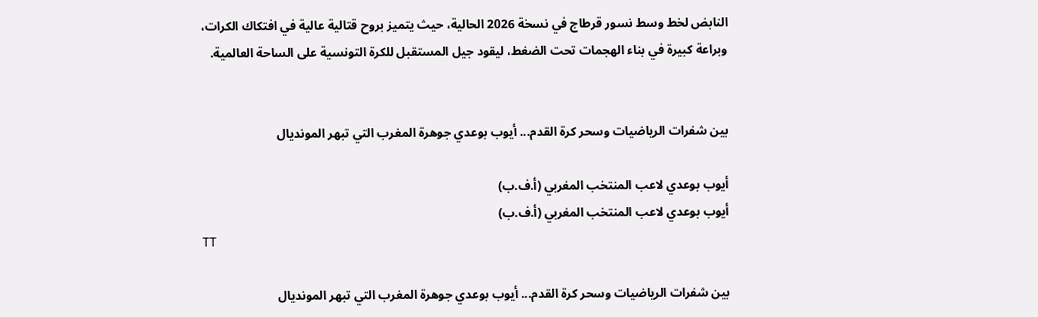النابض لخط وسط نسور قرطاج في نسخة 2026 الحالية، حيث يتميز بروح قتالية عالية في افتكاك الكرات، وبراعة كبيرة في بناء الهجمات تحت الضغط، ليقود جيل المستقبل للكرة التونسية على الساحة العالمية.


بين شفرات الرياضيات وسحر كرة القدم... أيوب بوعدي جوهرة المغرب التي تبهر المونديال

أيوب بوعدي لاعب المنتخب المغربي (أ.ف.ب)
أيوب بوعدي لاعب المنتخب المغربي (أ.ف.ب)
TT

بين شفرات الرياضيات وسحر كرة القدم... أيوب بوعدي جوهرة المغرب التي تبهر المونديال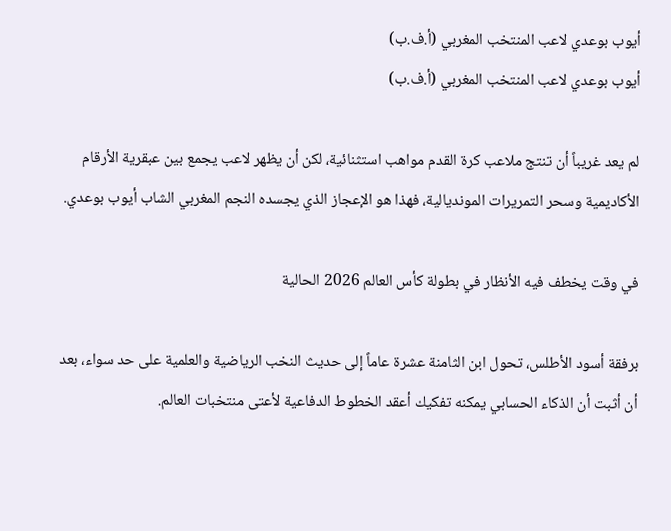أيوب بوعدي لاعب المنتخب المغربي (أ.ف.ب)
أيوب بوعدي لاعب المنتخب المغربي (أ.ف.ب)

لم يعد غريباً أن تنتج ملاعب كرة القدم مواهب استثنائية، لكن أن يظهر لاعب يجمع بين عبقرية الأرقام الأكاديمية وسحر التمريرات المونديالية، فهذا هو الإعجاز الذي يجسده النجم المغربي الشاب أيوب بوعدي.

في وقت يخطف فيه الأنظار في بطولة كأس العالم 2026 الحالية

برفقة أسود الأطلس، تحول ابن الثامنة عشرة عاماً إلى حديث النخب الرياضية والعلمية على حد سواء، بعد أن أثبت أن الذكاء الحسابي يمكنه تفكيك أعقد الخطوط الدفاعية لأعتى منتخبات العالم.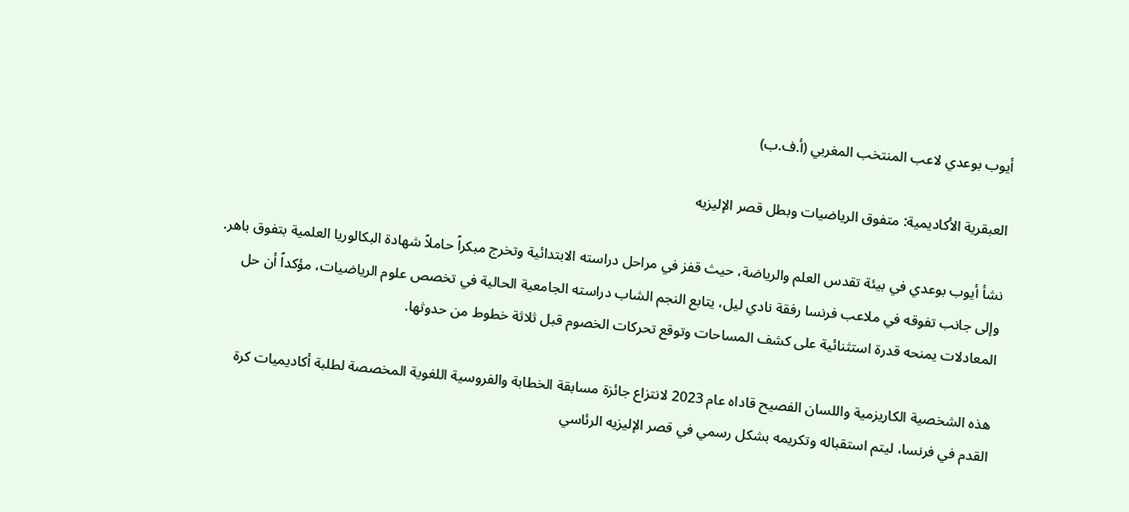أيوب بوعدي لاعب المنتخب المغربي (أ.ف.ب)

العبقرية الأكاديمية: متفوق الرياضيات وبطل قصر الإليزيه

نشأ أيوب بوعدي في بيئة تقدس العلم والرياضة، حيث قفز في مراحل دراسته الابتدائية وتخرج مبكراً حاملاً شهادة البكالوريا العلمية بتفوق باهر. وإلى جانب تفوقه في ملاعب فرنسا رفقة نادي ليل، يتابع النجم الشاب دراسته الجامعية الحالية في تخصص علوم الرياضيات، مؤكداً أن حل المعادلات يمنحه قدرة استثنائية على كشف المساحات وتوقع تحركات الخصوم قبل ثلاثة خطوط من حدوثها.

هذه الشخصية الكاريزمية واللسان الفصيح قاداه عام 2023 لانتزاع جائزة مسابقة الخطابة والفروسية اللغوية المخصصة لطلبة أكاديميات كرة القدم في فرنسا، ليتم استقباله وتكريمه بشكل رسمي في قصر الإليزيه الرئاسي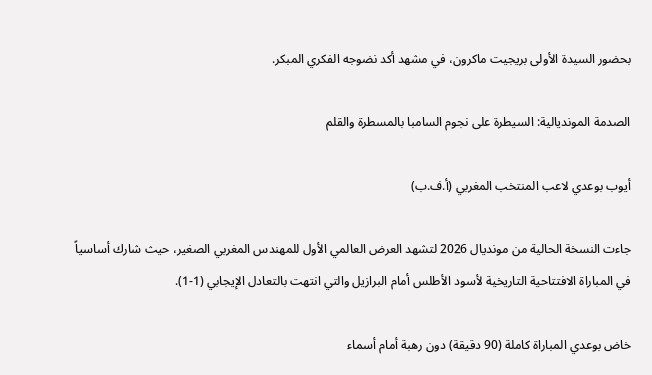بحضور السيدة الأولى بريجيت ماكرون، في مشهد أكد نضوجه الفكري المبكر.

الصدمة المونديالية: السيطرة على نجوم السامبا بالمسطرة والقلم

أيوب بوعدي لاعب المنتخب المغربي (أ.ف.ب)

جاءت النسخة الحالية من مونديال 2026 لتشهد العرض العالمي الأول للمهندس المغربي الصغير، حيث شارك أساسياً في المباراة الافتتاحية التاريخية لأسود الأطلس أمام البرازيل والتي انتهت بالتعادل الإيجابي (1-1).

خاض بوعدي المباراة كاملة (90 دقيقة) دون رهبة أمام أسماء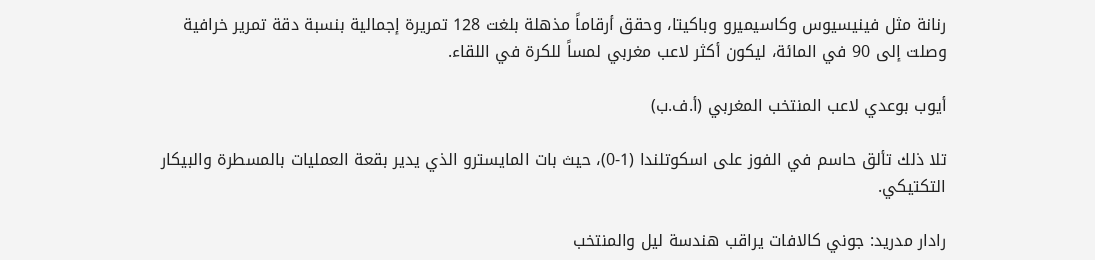رنانة مثل فينيسيوس وكاسيميرو وباكيتا، وحقق أرقاماً مذهلة بلغت 128 تمريرة إجمالية بنسبة دقة تمرير خرافية وصلت إلى 90 في المائة، ليكون أكثر لاعب مغربي لمساً للكرة في اللقاء.

أيوب بوعدي لاعب المنتخب المغربي (أ.ف.ب)

تلا ذلك تألق حاسم في الفوز على اسكوتلندا (1-0)، حيث بات المايسترو الذي يدير بقعة العمليات بالمسطرة والبيكار التكتيكي.

رادار مدريد: جوني كالافات يراقب هندسة ليل والمنتخب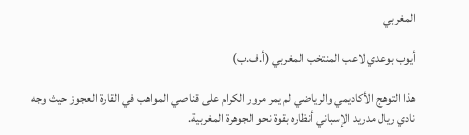المغربي

أيوب بوعدي لاعب المنتخب المغربي (أ.ف.ب)

هذا التوهج الأكاديمي والرياضي لم يمر مرور الكرام على قناصي المواهب في القارة العجوز حيث وجه نادي ريال مدريد الإسباني أنظاره بقوة نحو الجوهرة المغربية.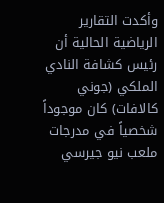وأكدت التقارير الرياضية الحالية أن رئيس كشافة النادي الملكي (جوني كالافات) كان موجوداً شخصياً في مدرجات ملعب نيو جيرسي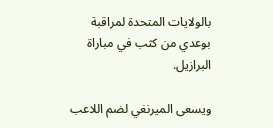بالولايات المتحدة لمراقبة بوعدي من كثب في مباراة البرازيل.

ويسعى الميرنغي لضم اللاعب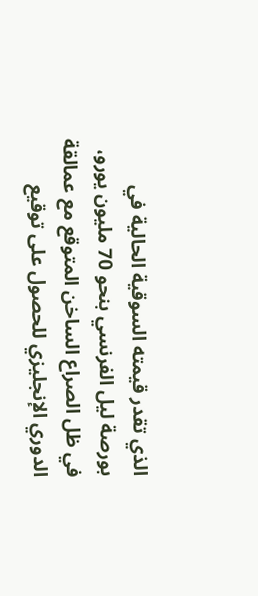الذي تقدر قيمته السوقية الحالية في بورصة ليل الفرنسي بنحو 70 مليون يورو، في ظل الصراع الساخن المتوقع مع عمالقة الدوري الإنجليزي للحصول على توقيع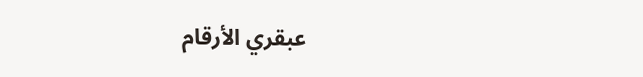عبقري الأرقام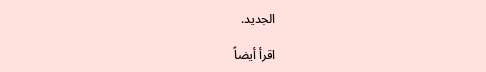الجديد.

اقرأ أيضاً